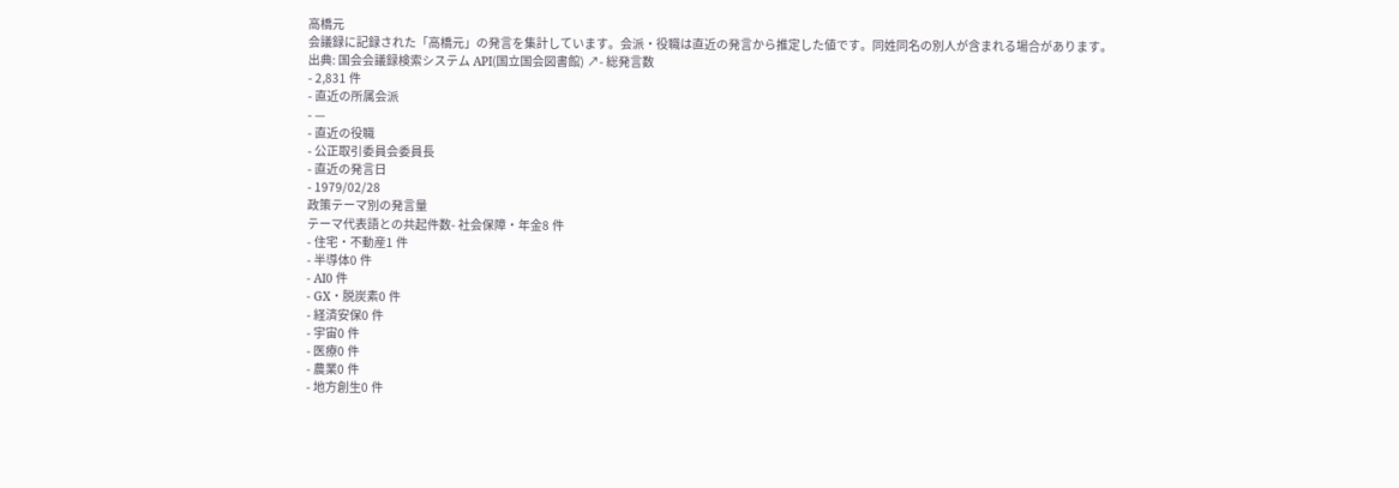高橋元
会議録に記録された「高橋元」の発言を集計しています。会派・役職は直近の発言から推定した値です。同姓同名の別人が含まれる場合があります。
出典: 国会会議録検索システム API(国立国会図書館) ↗- 総発言数
- 2,831 件
- 直近の所属会派
- —
- 直近の役職
- 公正取引委員会委員長
- 直近の発言日
- 1979/02/28
政策テーマ別の発言量
テーマ代表語との共起件数- 社会保障・年金8 件
- 住宅・不動産1 件
- 半導体0 件
- AI0 件
- GX・脱炭素0 件
- 経済安保0 件
- 宇宙0 件
- 医療0 件
- 農業0 件
- 地方創生0 件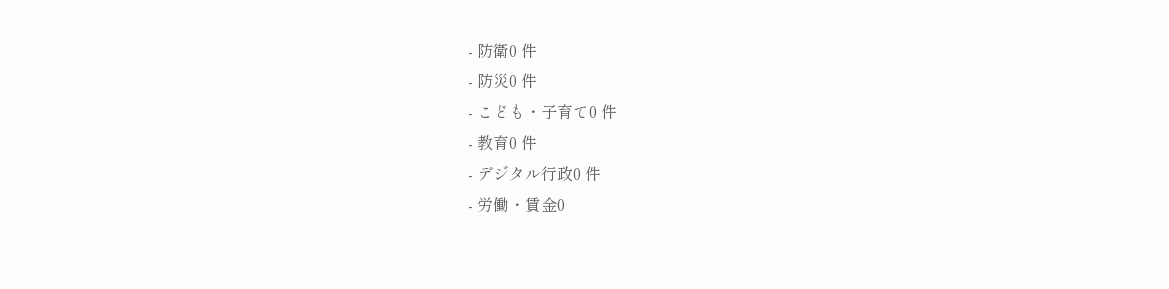- 防衛0 件
- 防災0 件
- こども・子育て0 件
- 教育0 件
- デジタル行政0 件
- 労働・賃金0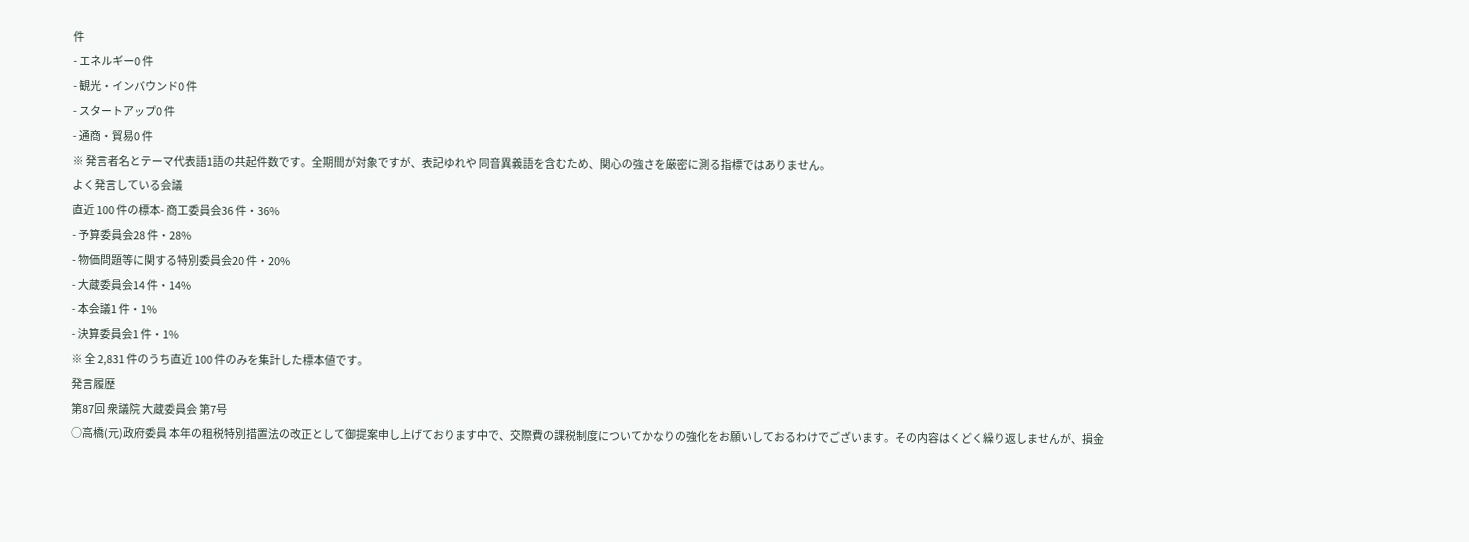件
- エネルギー0 件
- 観光・インバウンド0 件
- スタートアップ0 件
- 通商・貿易0 件
※ 発言者名とテーマ代表語1語の共起件数です。全期間が対象ですが、表記ゆれや 同音異義語を含むため、関心の強さを厳密に測る指標ではありません。
よく発言している会議
直近 100 件の標本- 商工委員会36 件・36%
- 予算委員会28 件・28%
- 物価問題等に関する特別委員会20 件・20%
- 大蔵委員会14 件・14%
- 本会議1 件・1%
- 決算委員会1 件・1%
※ 全 2,831 件のうち直近 100 件のみを集計した標本値です。
発言履歴
第87回 衆議院 大蔵委員会 第7号
○高橋(元)政府委員 本年の租税特別措置法の改正として御提案申し上げております中で、交際費の課税制度についてかなりの強化をお願いしておるわけでございます。その内容はくどく繰り返しませんが、損金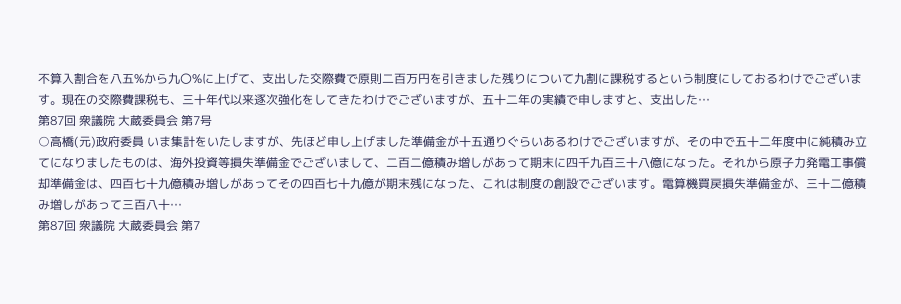不算入割合を八五%から九〇%に上げて、支出した交際費で原則二百万円を引きました残りについて九割に課税するという制度にしておるわけでございます。現在の交際費課税も、三十年代以来逐次強化をしてきたわけでございますが、五十二年の実績で申しますと、支出した…
第87回 衆議院 大蔵委員会 第7号
○高橋(元)政府委員 いま集計をいたしますが、先ほど申し上げました準備金が十五通りぐらいあるわけでございますが、その中で五十二年度中に純積み立てになりましたものは、海外投資等損失準備金でございまして、二百二億積み増しがあって期末に四千九百三十八億になった。それから原子力発電工事償却準備金は、四百七十九億積み増しがあってその四百七十九億が期末残になった、これは制度の創設でございます。電算機買戻損失準備金が、三十二億積み増しがあって三百八十…
第87回 衆議院 大蔵委員会 第7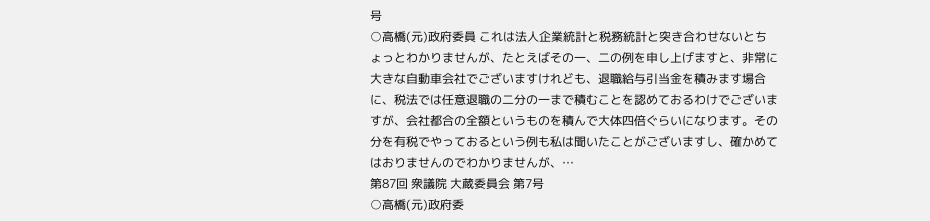号
○高橋(元)政府委員 これは法人企業統計と税務統計と突き合わせないとちょっとわかりませんが、たとえばその一、二の例を申し上げますと、非常に大きな自動車会社でございますけれども、退職給与引当金を積みます場合に、税法では任意退職の二分の一まで積むことを認めておるわけでございますが、会社都合の全額というものを積んで大体四倍ぐらいになります。その分を有税でやっておるという例も私は聞いたことがございますし、確かめてはおりませんのでわかりませんが、…
第87回 衆議院 大蔵委員会 第7号
○高橋(元)政府委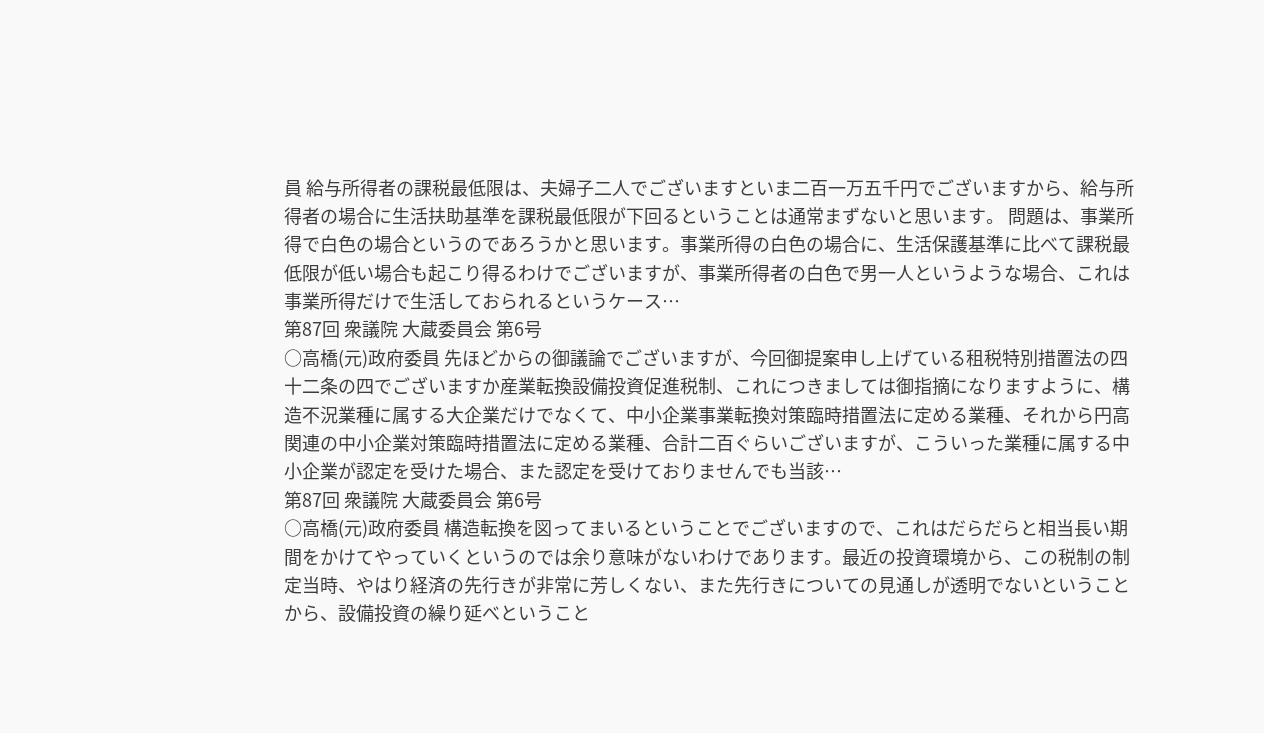員 給与所得者の課税最低限は、夫婦子二人でございますといま二百一万五千円でございますから、給与所得者の場合に生活扶助基準を課税最低限が下回るということは通常まずないと思います。 問題は、事業所得で白色の場合というのであろうかと思います。事業所得の白色の場合に、生活保護基準に比べて課税最低限が低い場合も起こり得るわけでございますが、事業所得者の白色で男一人というような場合、これは事業所得だけで生活しておられるというケース…
第87回 衆議院 大蔵委員会 第6号
○高橋(元)政府委員 先ほどからの御議論でございますが、今回御提案申し上げている租税特別措置法の四十二条の四でございますか産業転換設備投資促進税制、これにつきましては御指摘になりますように、構造不況業種に属する大企業だけでなくて、中小企業事業転換対策臨時措置法に定める業種、それから円高関連の中小企業対策臨時措置法に定める業種、合計二百ぐらいございますが、こういった業種に属する中小企業が認定を受けた場合、また認定を受けておりませんでも当該…
第87回 衆議院 大蔵委員会 第6号
○高橋(元)政府委員 構造転換を図ってまいるということでございますので、これはだらだらと相当長い期間をかけてやっていくというのでは余り意味がないわけであります。最近の投資環境から、この税制の制定当時、やはり経済の先行きが非常に芳しくない、また先行きについての見通しが透明でないということから、設備投資の繰り延べということ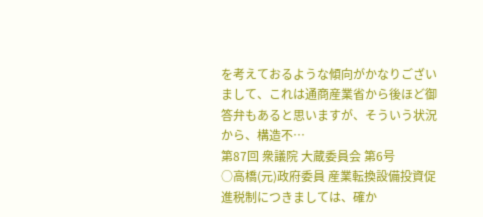を考えておるような傾向がかなりございまして、これは通商産業省から後ほど御答弁もあると思いますが、そういう状況から、構造不…
第87回 衆議院 大蔵委員会 第6号
○高橋(元)政府委員 産業転換設備投資促進税制につきましては、確か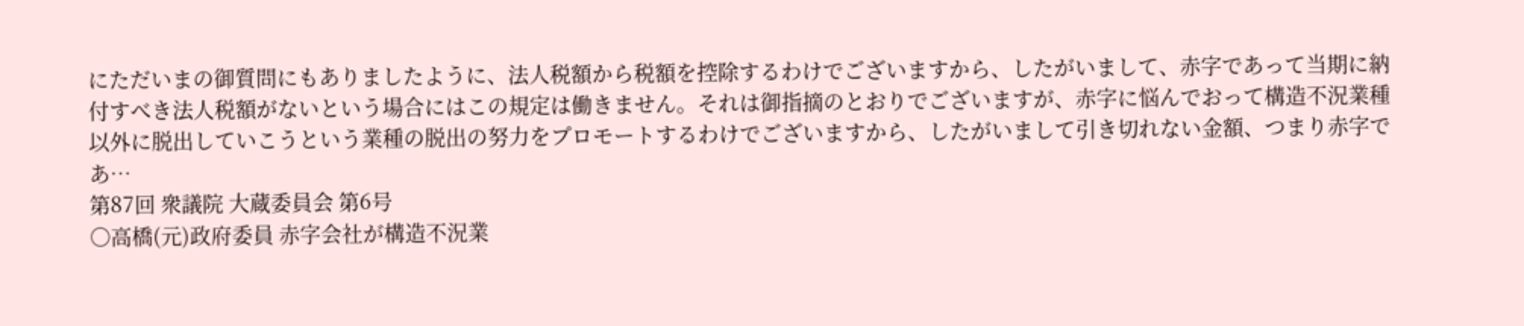にただいまの御質問にもありましたように、法人税額から税額を控除するわけでございますから、したがいまして、赤字であって当期に納付すべき法人税額がないという場合にはこの規定は働きません。それは御指摘のとおりでございますが、赤字に悩んでおって構造不況業種以外に脱出していこうという業種の脱出の努力をプロモートするわけでございますから、したがいまして引き切れない金額、つまり赤字であ…
第87回 衆議院 大蔵委員会 第6号
○高橋(元)政府委員 赤字会社が構造不況業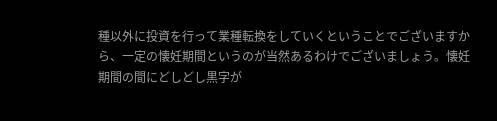種以外に投資を行って業種転換をしていくということでございますから、一定の懐妊期間というのが当然あるわけでございましょう。懐妊期間の間にどしどし黒字が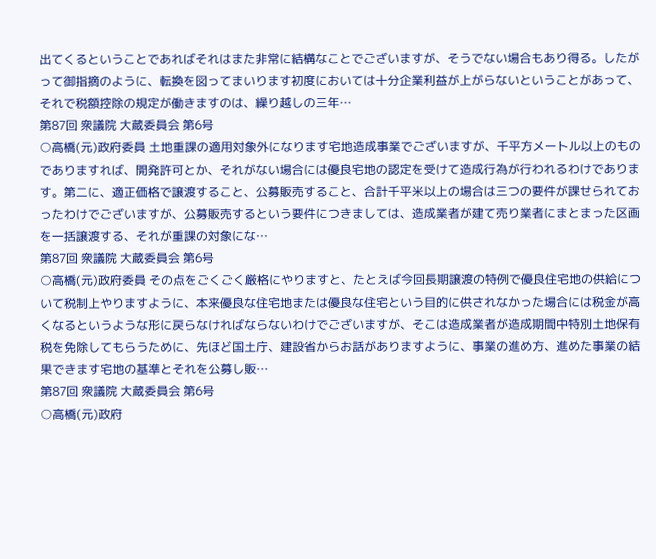出てくるということであればそれはまた非常に結構なことでございますが、そうでない場合もあり得る。したがって御指摘のように、転換を図ってまいります初度においては十分企業利益が上がらないということがあって、それで税額控除の規定が働きますのは、繰り越しの三年…
第87回 衆議院 大蔵委員会 第6号
○高橋(元)政府委員 土地重課の適用対象外になります宅地造成事業でございますが、千平方メートル以上のものでありますれば、開発許可とか、それがない場合には優良宅地の認定を受けて造成行為が行われるわけであります。第二に、適正価格で譲渡すること、公募販売すること、合計千平米以上の場合は三つの要件が課せられておったわけでございますが、公募販売するという要件につきましては、造成業者が建て売り業者にまとまった区画を一括譲渡する、それが重課の対象にな…
第87回 衆議院 大蔵委員会 第6号
○高橋(元)政府委員 その点をごくごく厳格にやりますと、たとえば今回長期譲渡の特例で優良住宅地の供給について税制上やりますように、本来優良な住宅地または優良な住宅という目的に供されなかった場合には税金が高くなるというような形に戻らなければならないわけでございますが、そこは造成業者が造成期間中特別土地保有税を免除してもらうために、先ほど国土庁、建設省からお話がありますように、事業の進め方、進めた事業の結果できます宅地の基準とそれを公募し販…
第87回 衆議院 大蔵委員会 第6号
○高橋(元)政府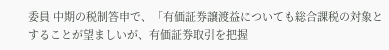委員 中期の税制答申で、「有価証券譲渡益についても総合課税の対象とすることが望ましいが、有価証券取引を把握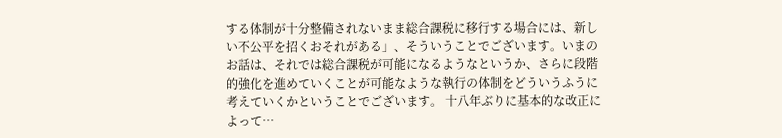する体制が十分整備されないまま総合課税に移行する場合には、新しい不公平を招くおそれがある」、そういうことでございます。いまのお話は、それでは総合課税が可能になるようなというか、さらに段階的強化を進めていくことが可能なような執行の体制をどういうふうに考えていくかということでございます。 十八年ぶりに基本的な改正によって…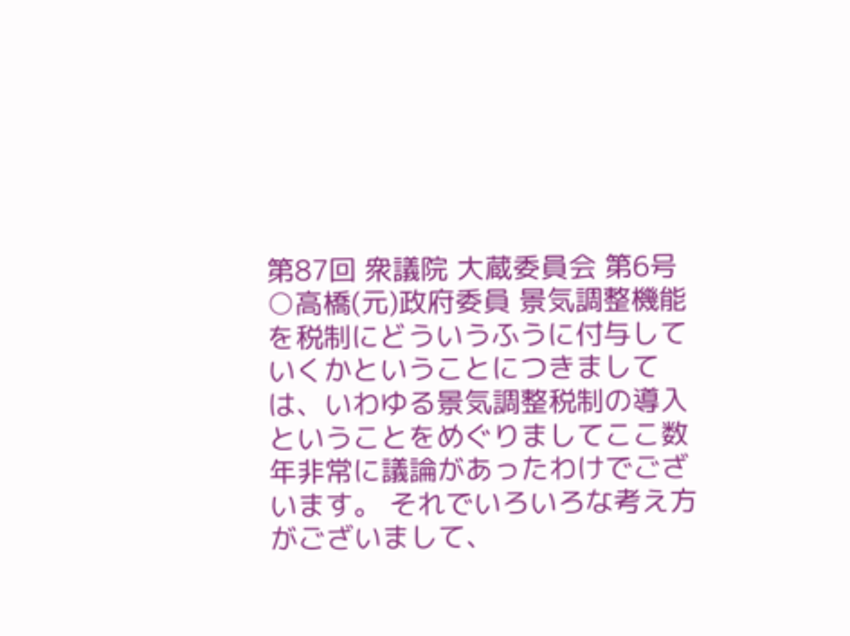第87回 衆議院 大蔵委員会 第6号
○高橋(元)政府委員 景気調整機能を税制にどういうふうに付与していくかということにつきましては、いわゆる景気調整税制の導入ということをめぐりましてここ数年非常に議論があったわけでございます。 それでいろいろな考え方がございまして、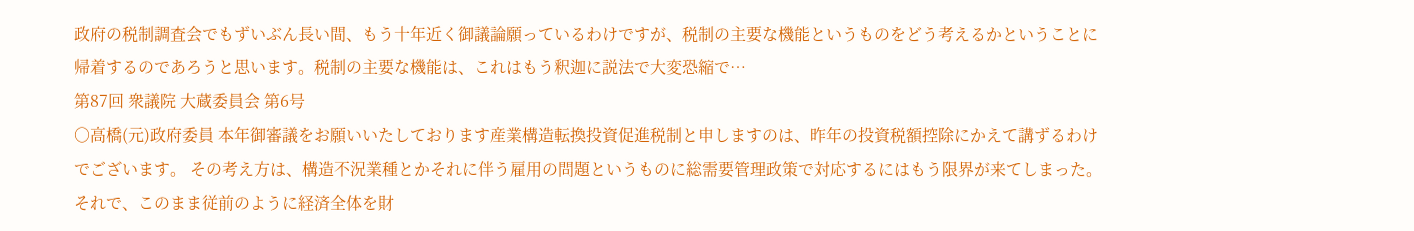政府の税制調査会でもずいぶん長い間、もう十年近く御議論願っているわけですが、税制の主要な機能というものをどう考えるかということに帰着するのであろうと思います。税制の主要な機能は、これはもう釈迦に説法で大変恐縮で…
第87回 衆議院 大蔵委員会 第6号
○高橋(元)政府委員 本年御審議をお願いいたしております産業構造転換投資促進税制と申しますのは、昨年の投資税額控除にかえて講ずるわけでございます。 その考え方は、構造不況業種とかそれに伴う雇用の問題というものに総需要管理政策で対応するにはもう限界が来てしまった。それで、このまま従前のように経済全体を財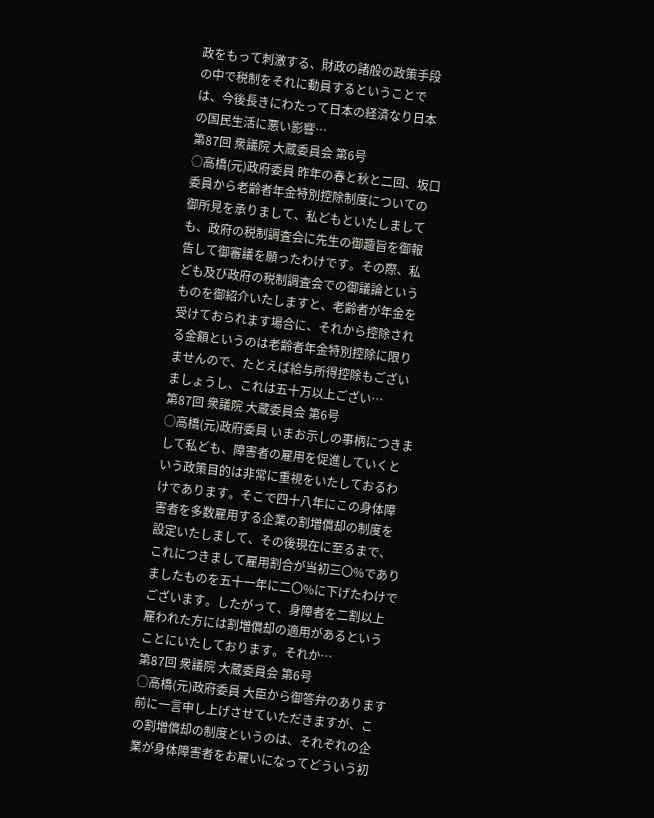政をもって刺激する、財政の諸般の政策手段の中で税制をそれに動員するということでは、今後長きにわたって日本の経済なり日本の国民生活に悪い影響…
第87回 衆議院 大蔵委員会 第6号
○高橋(元)政府委員 昨年の春と秋と二回、坂口委員から老齢者年金特別控除制度についての御所見を承りまして、私どもといたしましても、政府の税制調査会に先生の御趣旨を御報告して御審議を願ったわけです。その際、私ども及び政府の税制調査会での御議論というものを御紹介いたしますと、老齢者が年金を受けておられます場合に、それから控除される金額というのは老齢者年金特別控除に限りませんので、たとえば給与所得控除もございましょうし、これは五十万以上ござい…
第87回 衆議院 大蔵委員会 第6号
○高橋(元)政府委員 いまお示しの事柄につきまして私ども、障害者の雇用を促進していくという政策目的は非常に重視をいたしておるわけであります。そこで四十八年にこの身体障害者を多数雇用する企業の割増償却の制度を設定いたしまして、その後現在に至るまで、これにつきまして雇用割合が当初三〇%でありましたものを五十一年に二〇%に下げたわけでございます。したがって、身障者を二割以上雇われた方には割増償却の適用があるということにいたしております。それか…
第87回 衆議院 大蔵委員会 第6号
○高橋(元)政府委員 大臣から御答弁のあります前に一言申し上げさせていただきますが、この割増償却の制度というのは、それぞれの企業が身体障害者をお雇いになってどういう初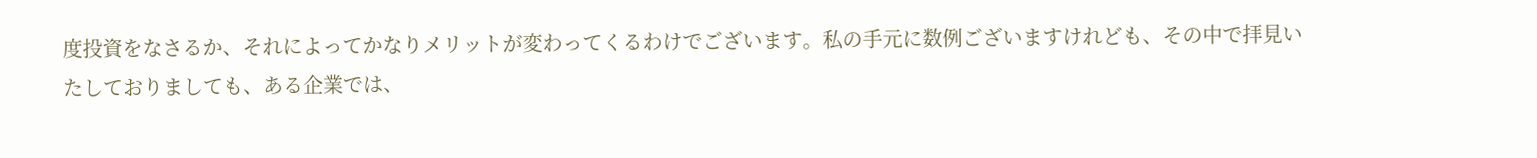度投資をなさるか、それによってかなりメリットが変わってくるわけでございます。私の手元に数例ございますけれども、その中で拝見いたしておりましても、ある企業では、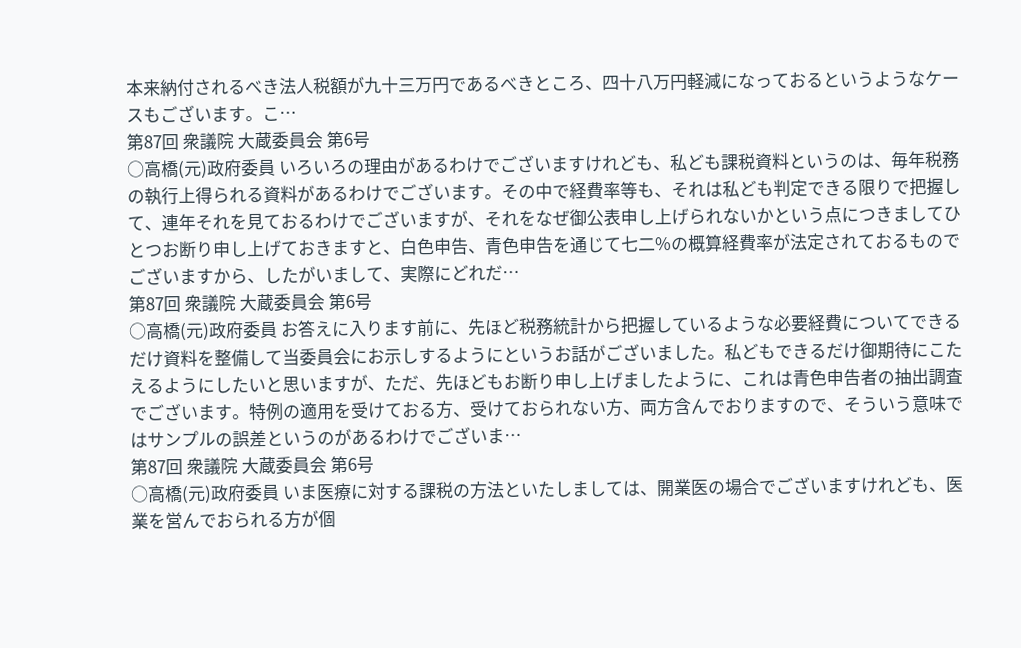本来納付されるべき法人税額が九十三万円であるべきところ、四十八万円軽減になっておるというようなケースもございます。こ…
第87回 衆議院 大蔵委員会 第6号
○高橋(元)政府委員 いろいろの理由があるわけでございますけれども、私ども課税資料というのは、毎年税務の執行上得られる資料があるわけでございます。その中で経費率等も、それは私ども判定できる限りで把握して、連年それを見ておるわけでございますが、それをなぜ御公表申し上げられないかという点につきましてひとつお断り申し上げておきますと、白色申告、青色申告を通じて七二%の概算経費率が法定されておるものでございますから、したがいまして、実際にどれだ…
第87回 衆議院 大蔵委員会 第6号
○高橋(元)政府委員 お答えに入ります前に、先ほど税務統計から把握しているような必要経費についてできるだけ資料を整備して当委員会にお示しするようにというお話がございました。私どもできるだけ御期待にこたえるようにしたいと思いますが、ただ、先ほどもお断り申し上げましたように、これは青色申告者の抽出調査でございます。特例の適用を受けておる方、受けておられない方、両方含んでおりますので、そういう意味ではサンプルの誤差というのがあるわけでございま…
第87回 衆議院 大蔵委員会 第6号
○高橋(元)政府委員 いま医療に対する課税の方法といたしましては、開業医の場合でございますけれども、医業を営んでおられる方が個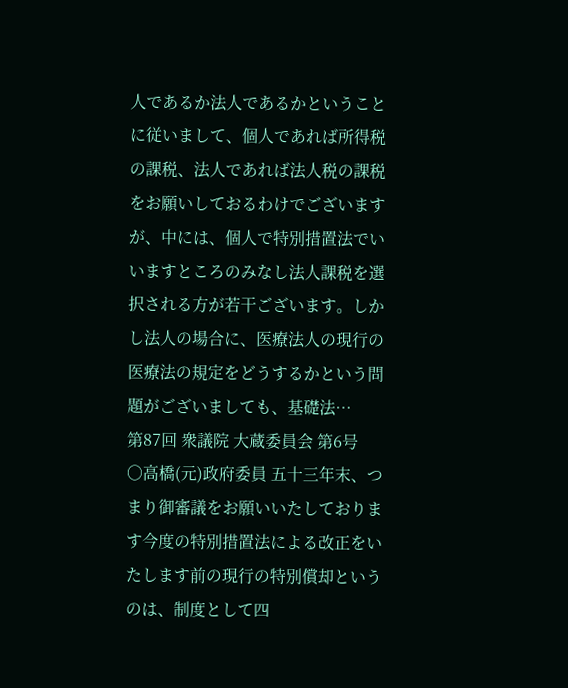人であるか法人であるかということに従いまして、個人であれば所得税の課税、法人であれば法人税の課税をお願いしておるわけでございますが、中には、個人で特別措置法でいいますところのみなし法人課税を選択される方が若干ございます。しかし法人の場合に、医療法人の現行の医療法の規定をどうするかという問題がございましても、基礎法…
第87回 衆議院 大蔵委員会 第6号
○高橋(元)政府委員 五十三年末、つまり御審議をお願いいたしております今度の特別措置法による改正をいたします前の現行の特別償却というのは、制度として四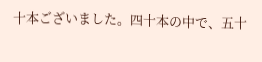十本ございました。四十本の中で、五十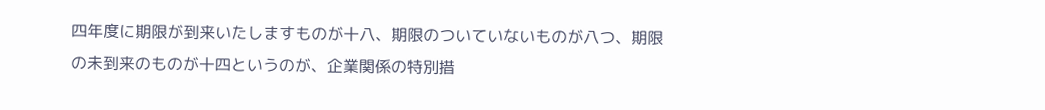四年度に期限が到来いたしますものが十八、期限のついていないものが八つ、期限の未到来のものが十四というのが、企業関係の特別措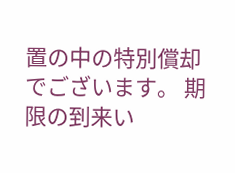置の中の特別償却でございます。 期限の到来い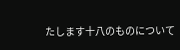たします十八のものについて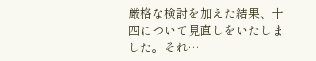厳格な検討を加えた結果、十四について見直しをいたしました。それ…